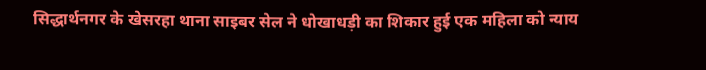सिद्धार्थनगर के खेसरहा थाना साइबर सेल ने धोखाधड़ी का शिकार हुई एक महिला को न्याय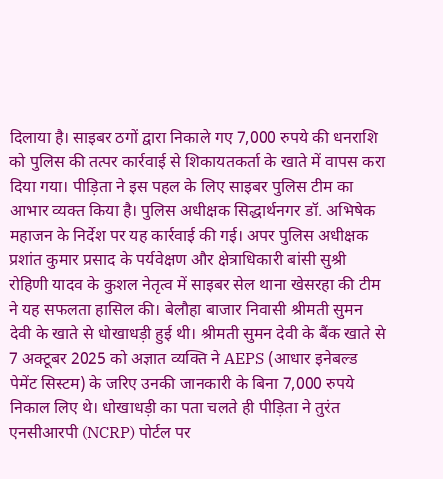दिलाया है। साइबर ठगों द्वारा निकाले गए 7,000 रुपये की धनराशि को पुलिस की तत्पर कार्रवाई से शिकायतकर्ता के खाते में वापस करा दिया गया। पीड़िता ने इस पहल के लिए साइबर पुलिस टीम का आभार व्यक्त किया है। पुलिस अधीक्षक सिद्धार्थनगर डॉ. अभिषेक महाजन के निर्देश पर यह कार्रवाई की गई। अपर पुलिस अधीक्षक प्रशांत कुमार प्रसाद के पर्यवेक्षण और क्षेत्राधिकारी बांसी सुश्री रोहिणी यादव के कुशल नेतृत्व में साइबर सेल थाना खेसरहा की टीम ने यह सफलता हासिल की। बेलौहा बाजार निवासी श्रीमती सुमन देवी के खाते से धोखाधड़ी हुई थी। श्रीमती सुमन देवी के बैंक खाते से 7 अक्टूबर 2025 को अज्ञात व्यक्ति ने AEPS (आधार इनेबल्ड पेमेंट सिस्टम) के जरिए उनकी जानकारी के बिना 7,000 रुपये निकाल लिए थे। धोखाधड़ी का पता चलते ही पीड़िता ने तुरंत एनसीआरपी (NCRP) पोर्टल पर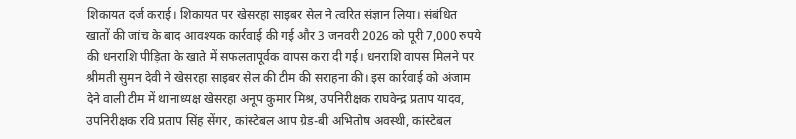शिकायत दर्ज कराई। शिकायत पर खेसरहा साइबर सेल ने त्वरित संज्ञान लिया। संबंधित खातों की जांच के बाद आवश्यक कार्रवाई की गई और 3 जनवरी 2026 को पूरी 7,000 रुपये की धनराशि पीड़िता के खाते में सफलतापूर्वक वापस करा दी गई। धनराशि वापस मिलने पर श्रीमती सुमन देवी ने खेसरहा साइबर सेल की टीम की सराहना की। इस कार्रवाई को अंजाम देने वाली टीम में थानाध्यक्ष खेसरहा अनूप कुमार मिश्र, उपनिरीक्षक राघवेन्द्र प्रताप यादव, उपनिरीक्षक रवि प्रताप सिंह सेंगर, कांस्टेबल आप ग्रेड-बी अभितोष अवस्थी, कांस्टेबल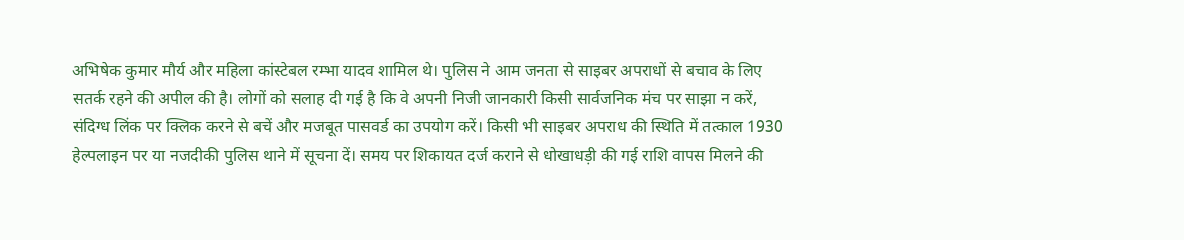अभिषेक कुमार मौर्य और महिला कांस्टेबल रम्भा यादव शामिल थे। पुलिस ने आम जनता से साइबर अपराधों से बचाव के लिए सतर्क रहने की अपील की है। लोगों को सलाह दी गई है कि वे अपनी निजी जानकारी किसी सार्वजनिक मंच पर साझा न करें, संदिग्ध लिंक पर क्लिक करने से बचें और मजबूत पासवर्ड का उपयोग करें। किसी भी साइबर अपराध की स्थिति में तत्काल 1930 हेल्पलाइन पर या नजदीकी पुलिस थाने में सूचना दें। समय पर शिकायत दर्ज कराने से धोखाधड़ी की गई राशि वापस मिलने की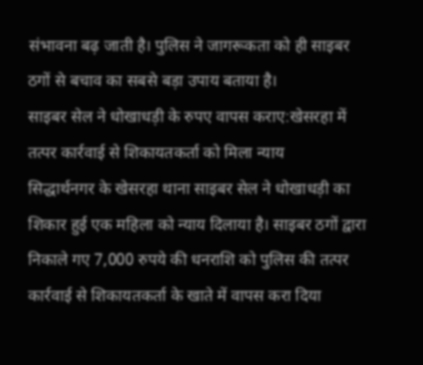संभावना बढ़ जाती है। पुलिस ने जागरूकता को ही साइबर ठगों से बचाव का सबसे बड़ा उपाय बताया है।
साइबर सेल ने धोखाधड़ी के रुपए वापस कराए:खेसरहा में तत्पर कार्रवाई से शिकायतकर्ता को मिला न्याय
सिद्धार्थनगर के खेसरहा थाना साइबर सेल ने धोखाधड़ी का शिकार हुई एक महिला को न्याय दिलाया है। साइबर ठगों द्वारा निकाले गए 7,000 रुपये की धनराशि को पुलिस की तत्पर कार्रवाई से शिकायतकर्ता के खाते में वापस करा दिया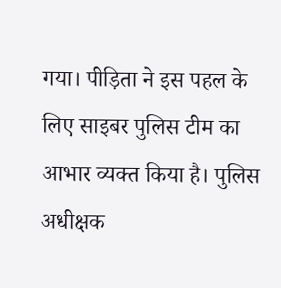गया। पीड़िता ने इस पहल के लिए साइबर पुलिस टीम का आभार व्यक्त किया है। पुलिस अधीक्षक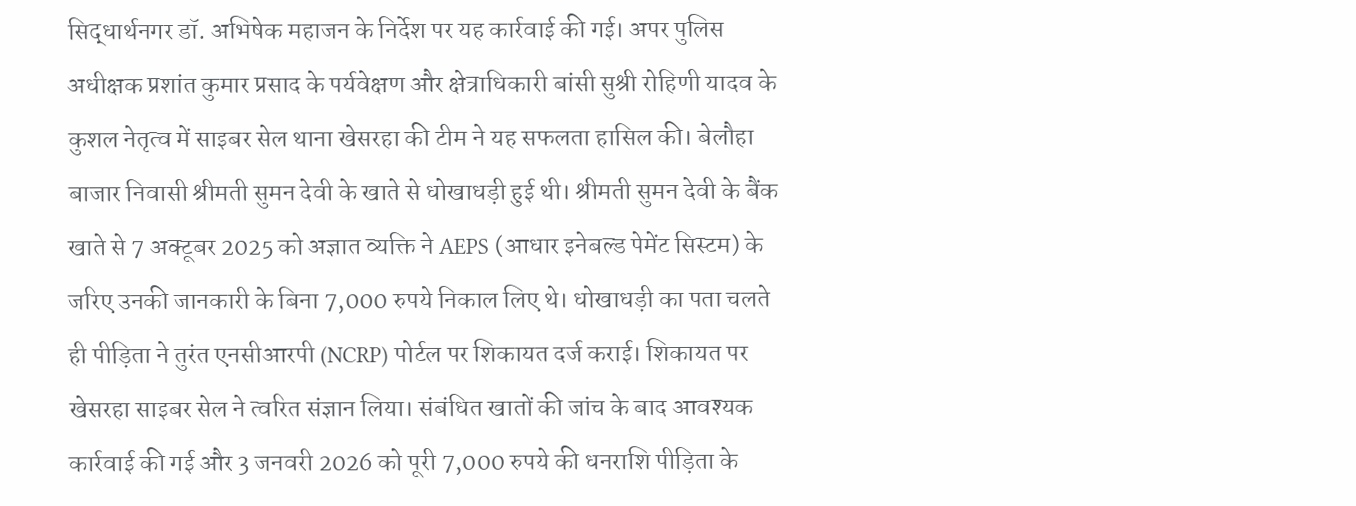सिद्धार्थनगर डॉ. अभिषेक महाजन के निर्देश पर यह कार्रवाई की गई। अपर पुलिस अधीक्षक प्रशांत कुमार प्रसाद के पर्यवेक्षण और क्षेत्राधिकारी बांसी सुश्री रोहिणी यादव के कुशल नेतृत्व में साइबर सेल थाना खेसरहा की टीम ने यह सफलता हासिल की। बेलौहा बाजार निवासी श्रीमती सुमन देवी के खाते से धोखाधड़ी हुई थी। श्रीमती सुमन देवी के बैंक खाते से 7 अक्टूबर 2025 को अज्ञात व्यक्ति ने AEPS (आधार इनेबल्ड पेमेंट सिस्टम) के जरिए उनकी जानकारी के बिना 7,000 रुपये निकाल लिए थे। धोखाधड़ी का पता चलते ही पीड़िता ने तुरंत एनसीआरपी (NCRP) पोर्टल पर शिकायत दर्ज कराई। शिकायत पर खेसरहा साइबर सेल ने त्वरित संज्ञान लिया। संबंधित खातों की जांच के बाद आवश्यक कार्रवाई की गई और 3 जनवरी 2026 को पूरी 7,000 रुपये की धनराशि पीड़िता के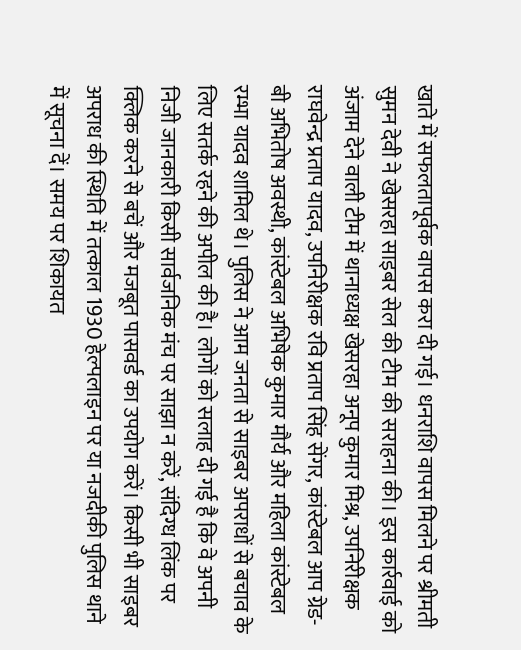खाते में सफलतापूर्वक वापस करा दी गई। धनराशि वापस मिलने पर श्रीमती सुमन देवी ने खेसरहा साइबर सेल की टीम की सराहना की। इस कार्रवाई को अंजाम देने वाली टीम में थानाध्यक्ष खेसरहा अनूप कुमार मिश्र, उपनिरीक्षक राघवेन्द्र प्रताप यादव, उपनिरीक्षक रवि प्रताप सिंह सेंगर, कांस्टेबल आप ग्रेड-बी अभितोष अवस्थी, कांस्टेबल अभिषेक कुमार मौर्य और महिला कांस्टेबल रम्भा यादव शामिल थे। पुलिस ने आम जनता से साइबर अपराधों से बचाव के लिए सतर्क रहने की अपील की है। लोगों को सलाह दी गई है कि वे अपनी निजी जानकारी किसी सार्वजनिक मंच पर साझा न करें, संदिग्ध लिंक पर क्लिक करने से बचें और मजबूत पासवर्ड का उपयोग करें। किसी भी साइबर अपराध की स्थिति में तत्काल 1930 हेल्पलाइन पर या नजदीकी पुलिस थाने में सूचना दें। समय पर शिकायत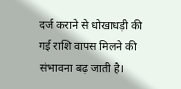दर्ज कराने से धोखाधड़ी की गई राशि वापस मिलने की संभावना बढ़ जाती है।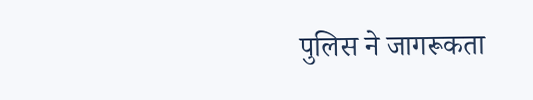पुलिस ने जागरूकता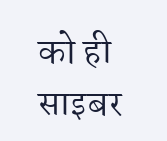को ही साइबर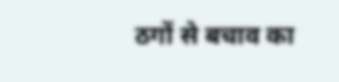ठगों से बचाव का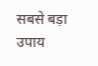सबसे बड़ा उपाय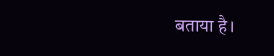बताया है।